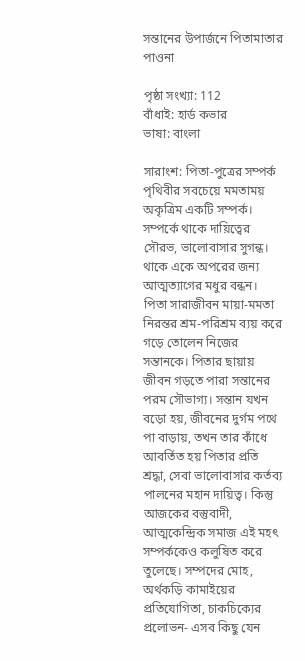সন্তানের উপার্জনে পিতামাতার পাওনা

পৃষ্ঠা সংখ্যা: 112
বাঁধাই: হার্ড কভার
ভাষা: বাংলা

সারাংশ: পিতা-পুত্রের সম্পর্ক পৃথিবীর সবচেয়ে মমতাময় অকৃত্রিম একটি সম্পর্ক। সম্পর্কে থাকে দায়িত্বের সৌরভ, ভালোবাসার সুগন্ধ। থাকে একে অপরের জন্য আত্মত্যাগের মধুর বন্ধন। পিতা সারাজীবন মায়া-মমতা নিরন্তর শ্রম-পরিশ্রম ব্যয় করে গড়ে তোলেন নিজের সন্তানকে। পিতার ছায়ায় জীবন গড়তে পারা সন্তানের পরম সৌভাগ্য। সন্তান যখন বড়ো হয়, জীবনের দুর্গম পথে পা বাড়ায়, তখন তার কাঁধে আবর্তিত হয় পিতার প্রতি শ্রদ্ধা, সেবা ভালোবাসার কর্তব্য পালনের মহান দায়িত্ব। কিন্তু আজকের বস্তুবাদী, আত্মকেন্দ্রিক সমাজ এই মহৎ সম্পর্ককেও কলুষিত করে তুলেছে। সম্পদের মোহ, অর্থকড়ি কামাইয়ের প্রতিযোগিতা, চাকচিক্যের প্রলোভন- এসব কিছু যেন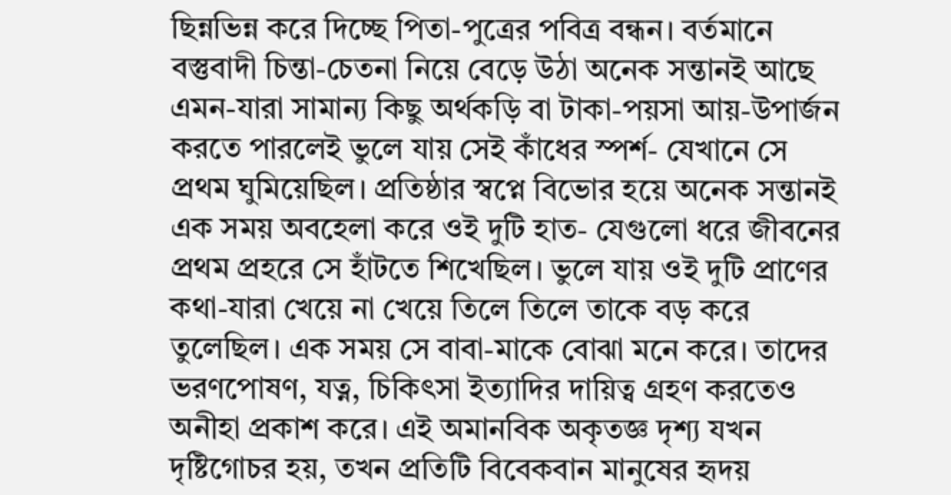ছিন্নভিন্ন করে দিচ্ছে পিতা-পুত্রের পবিত্র বন্ধন। বর্তমানে বস্তুবাদী চিন্তা-চেতনা নিয়ে বেড়ে উঠা অনেক সন্তানই আছে এমন-যারা সামান্য কিছু অর্থকড়ি বা টাকা-পয়সা আয়-উপার্জন করতে পারলেই ভুলে যায় সেই কাঁধের স্পর্শ- যেখানে সে প্রথম ঘুমিয়েছিল। প্রতিষ্ঠার স্বপ্নে বিভোর হয়ে অনেক সন্তানই এক সময় অবহেলা করে ওই দুটি হাত- যেগুলো ধরে জীবনের প্রথম প্রহরে সে হাঁটতে শিখেছিল। ভুলে যায় ওই দুটি প্রাণের কথা-যারা খেয়ে না খেয়ে তিলে তিলে তাকে বড় করে তুলেছিল। এক সময় সে বাবা-মাকে বোঝা মনে করে। তাদের ভরণপোষণ, যত্ন, চিকিৎসা ইত্যাদির দায়িত্ব গ্রহণ করতেও অনীহা প্রকাশ করে। এই অমানবিক অকৃতজ্ঞ দৃশ্য যখন দৃষ্টিগোচর হয়, তখন প্রতিটি বিবেকবান মানুষের হৃদয়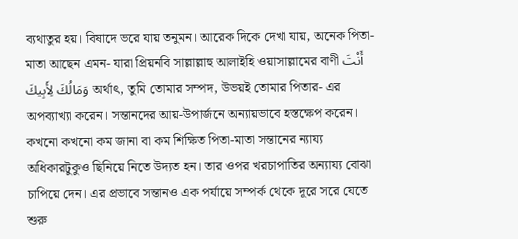ব্যথাতুর হয়। বিষাদে ভরে যায় তনুমন। আরেক দিকে দেখা যায়, অনেক পিতা-মাতা আছেন এমন- যারা প্রিয়নবি সাল্লাল্লাহু আলাইহি ওয়াসাল্লামের বাণী أَنْتَ وَمَالُكَ لِأَبِيكَ অর্থাৎ, তুমি তোমার সম্পদ, উভয়ই তোমার পিতার- এর অপব্যাখ্যা করেন। সন্তানদের আয়-উপার্জনে অন্যায়ভাবে হস্তক্ষেপ করেন। কখনো কখনো কম জানা বা কম শিক্ষিত পিতা-মাতা সন্তানের ন্যায্য অধিকারটুকুও ছিনিয়ে নিতে উদ্যত হন। তার ওপর খরচাপাতির অন্যায্য বোঝা চাপিয়ে দেন। এর প্রভাবে সন্তানও এক পর্যায়ে সম্পর্ক থেকে দূরে সরে যেতে শুরু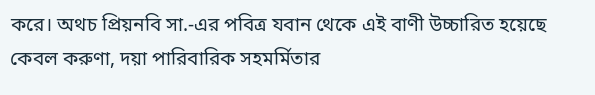করে। অথচ প্রিয়নবি সা.-এর পবিত্র যবান থেকে এই বাণী উচ্চারিত হয়েছে কেবল করুণা, দয়া পারিবারিক সহমর্মিতার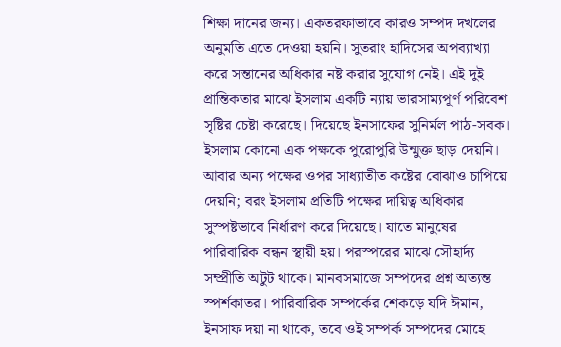শিক্ষা দানের জন্য। একতরফাভাবে কারও সম্পদ দখলের অনুমতি এতে দেওয়া হয়নি। সুতরাং হাদিসের অপব্যাখ্যা করে সন্তানের অধিকার নষ্ট করার সুযোগ নেই। এই দুই প্রান্তিকতার মাঝে ইসলাম একটি ন্যায় ভারসাম্যপূর্ণ পরিবেশ সৃষ্টির চেষ্টা করেছে। দিয়েছে ইনসাফের সুনির্মল পাঠ-সবক। ইসলাম কোনো এক পক্ষকে পুরোপুরি উন্মুক্ত ছাড় দেয়নি। আবার অন্য পক্ষের ওপর সাধ্যাতীত কষ্টের বোঝাও চাপিয়ে দেয়নি; বরং ইসলাম প্রতিটি পক্ষের দায়িত্ব অধিকার সুস্পষ্টভাবে নির্ধারণ করে দিয়েছে। যাতে মানুষের পারিবারিক বন্ধন স্থায়ী হয়। পরস্পরের মাঝে সৌহার্দ্য সম্প্রীতি অটুট থাকে। মানবসমাজে সম্পদের প্রশ্ন অত্যন্ত স্পর্শকাতর। পারিবারিক সম্পর্কের শেকড়ে যদি ঈমান, ইনসাফ দয়া না থাকে, তবে ওই সম্পর্ক সম্পদের মোহে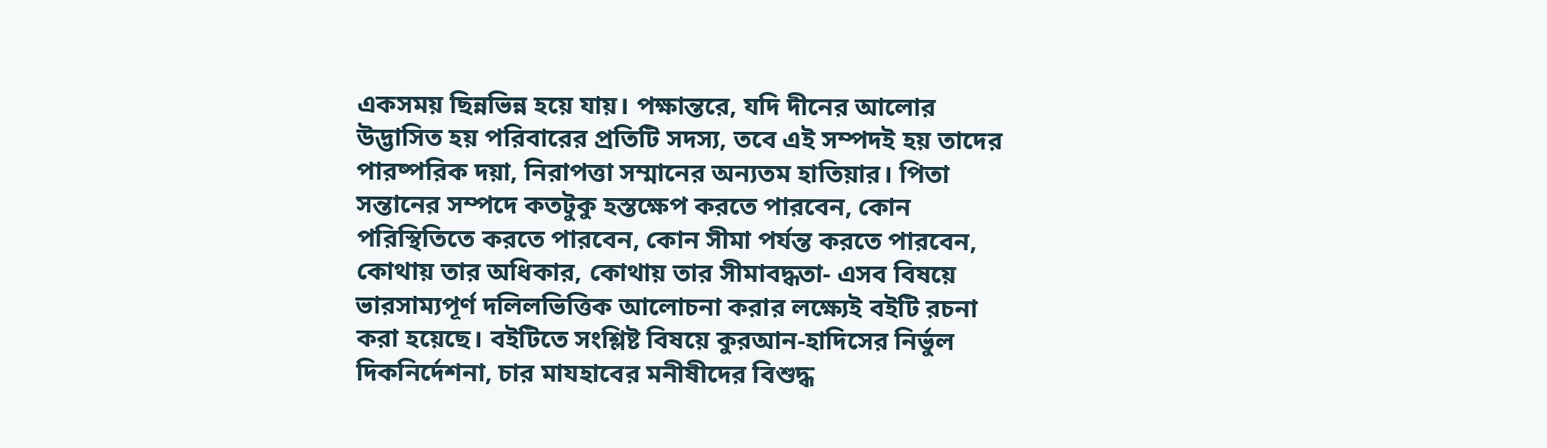একসময় ছিন্নভিন্ন হয়ে যায়। পক্ষান্তরে, যদি দীনের আলোর উদ্ভাসিত হয় পরিবারের প্রতিটি সদস্য, তবে এই সম্পদই হয় তাদের পারষ্পরিক দয়া, নিরাপত্তা সম্মানের অন্যতম হাতিয়ার। পিতা সন্তানের সম্পদে কতটুকু হস্তক্ষেপ করতে পারবেন, কোন পরিস্থিতিতে করতে পারবেন, কোন সীমা পর্যন্ত করতে পারবেন, কোথায় তার অধিকার, কোথায় তার সীমাবদ্ধতা- এসব বিষয়ে ভারসাম্যপূর্ণ দলিলভিত্তিক আলোচনা করার লক্ষ্যেই বইটি রচনা করা হয়েছে। বইটিতে সংশ্লিষ্ট বিষয়ে কুরআন-হাদিসের নির্ভুল দিকনির্দেশনা, চার মাযহাবের মনীষীদের বিশুদ্ধ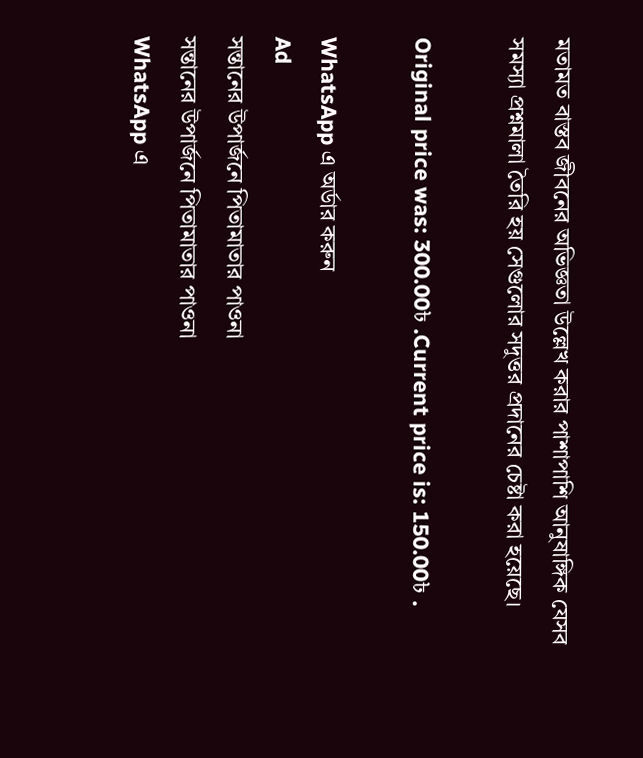মতামত বাস্তব জীবনের অভিজ্ঞতা উল্লেখ করার পাশাপাশি আনুষাঙ্গিক যেসব সমস্যা প্রশ্নমালা তৈরি হয় সেগুলোর সদুত্তর প্রদানের চেষ্টা করা হয়েছে।

Original price was: 300.00৳ .Current price is: 150.00৳ .

WhatsApp এ অর্ডার করুন
Ad
সন্তানের উপার্জনে পিতামাতার পাওনা
সন্তানের উপার্জনে পিতামাতার পাওনা
WhatsApp এ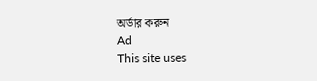অর্ডার করুন
Ad
This site uses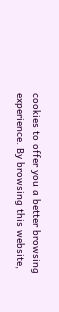cookies to offer you a better browsing experience. By browsing this website,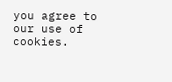you agree to our use of cookies.